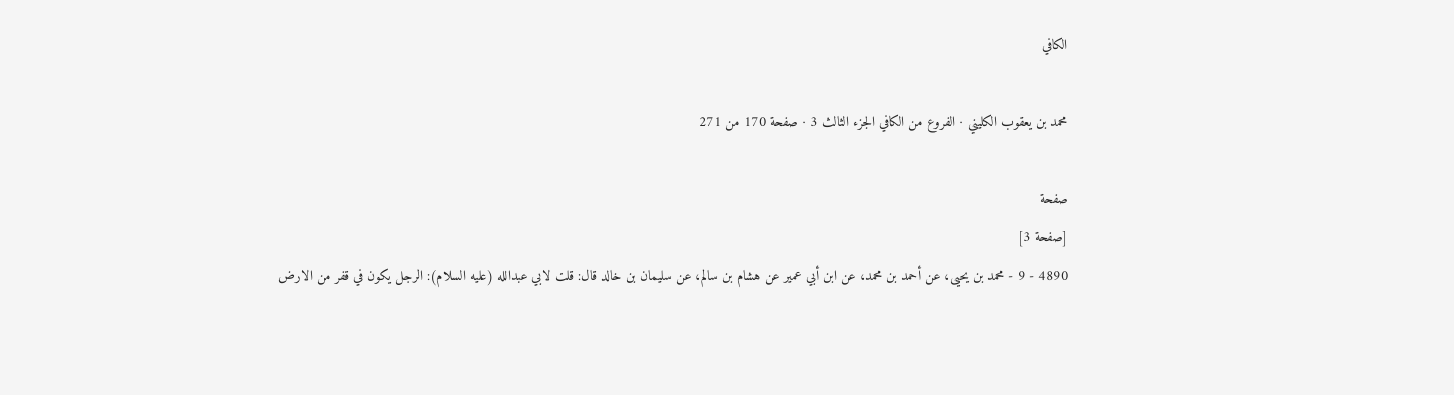الكافي

محمد بن يعقوب الكليني · الفروع من الكافي الجزء الثالث 3 · صفحة 170 من 271

صفحة
[صفحة 3]
4890 - 9 - محمد بن يحيى، عن أحمد بن محمد، عن ابن أبي عمير عن هشام بن سالم، عن سليمان بن خالد قال: قلت لابي عبدالله (عليه السلام): الرجل يكون في قفر من الارض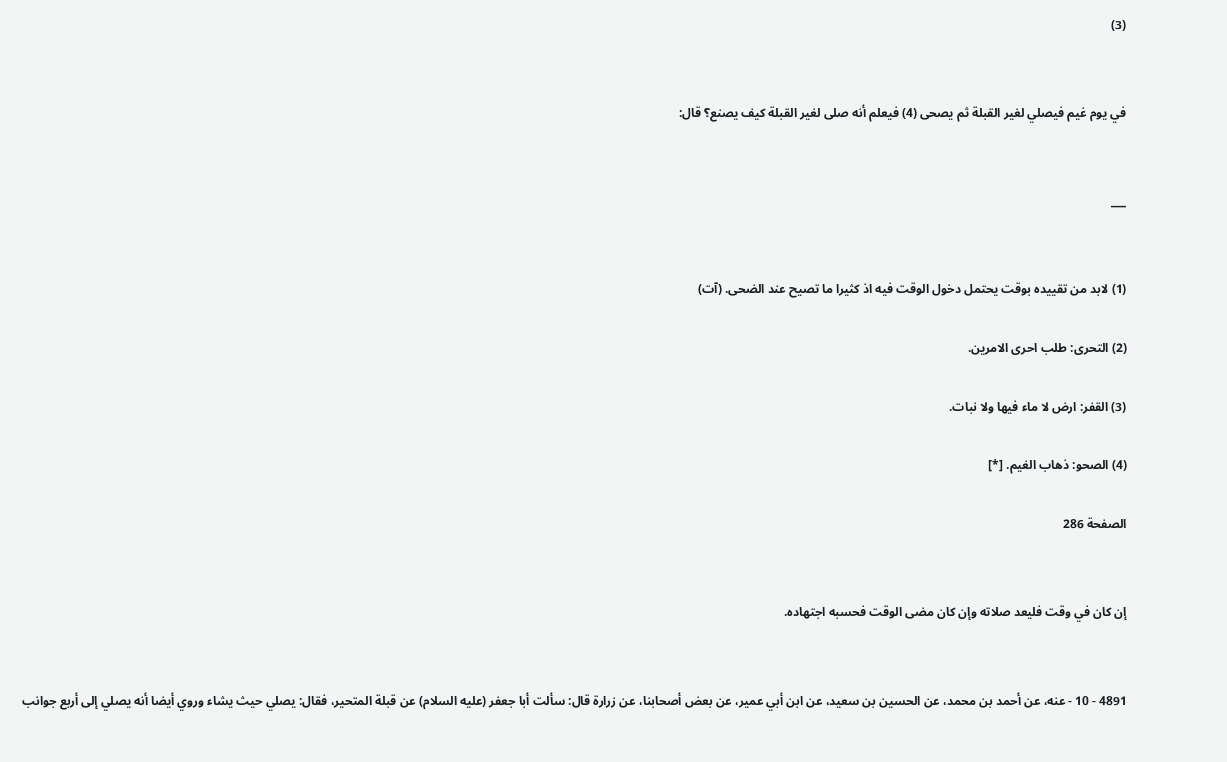(3)


في يوم غيم فيصلي لغير القبلة ثم يصحى (4) فيعلم أنه صلى لغير القبلة كيف يصنع؟ قال:


___


(1) لابد من تقييده بوقت يحتمل دخول الوقت فيه اذ كثيرا ما تصيح عند الضحى. (آت)

(2) التحرى: طلب احرى الامرين.

(3) القفر: ارض لا ماء فيها ولا نبات.

(4) الصحو: ذهاب الغيم. [*]

الصفحة 286


إن كان في وقت فليعد صلاته وإن كان مضى الوقت فحسبه اجتهاده.


4891 - 10 - عنه، عن أحمد بن محمد، عن الحسين بن سعيد، عن ابن أبي عمير، عن بعض أصحابنا، عن زرارة قال: سألت أبا جعفر (عليه السلام) عن قبلة المتحير، فقال: يصلي حيث يشاء وروي أيضا أنه يصلي إلى أربع جوانب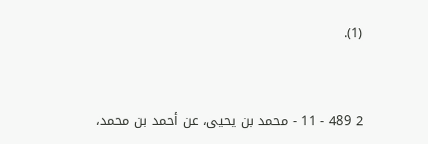(1).


2 489 - 11 - محمد بن يحيى، عن أحمد بن محمد،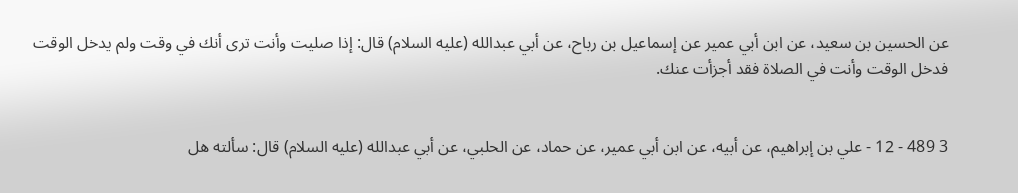عن الحسين بن سعيد، عن ابن أبي عمير عن إسماعيل بن رباح، عن أبي عبدالله (عليه السلام) قال: إذا صليت وأنت ترى أنك في وقت ولم يدخل الوقت فدخل الوقت وأنت في الصلاة فقد أجزأت عنك.


3 489 - 12 - علي بن إبراهيم، عن أبيه، عن ابن أبي عمير، عن حماد، عن الحلبي، عن أبي عبدالله (عليه السلام) قال: سألته هل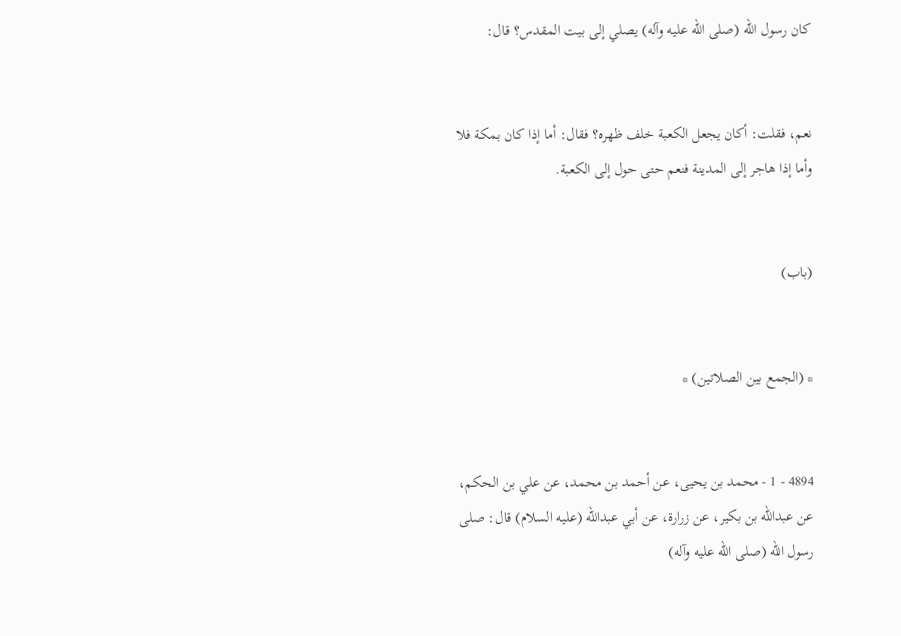كان رسول الله (صلى الله عليه وآله) يصلي إلى بيت المقدس؟ قال:


نعم، فقلت: أكان يجعل الكعبة خلف ظهره؟ فقال: أما إذا كان بمكة فلا وأما إذا هاجر إلى المدينة فنعم حتى حول إلى الكعبة.


(باب)


* (الجمع بين الصلاتين) *


4894 - 1 - محمد بن يحيى، عن أحمد بن محمد، عن علي بن الحكم، عن عبدالله بن بكير، عن زرارة، عن أبي عبدالله (عليه السلام) قال: صلى رسول الله (صلى الله عليه وآله)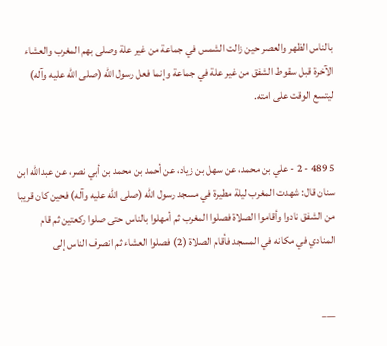بالناس الظهر والعصر حين زالت الشمس في جماعة من غير علة وصلى بهم المغرب والعشاء الآخرة قبل سقوط الشفق من غير علة في جماعة وإنما فعل رسول الله (صلى الله عليه وآله) ليتسع الوقت على امته.


5 489 - 2 - علي بن محمد، عن سهل بن زياد، عن أحمد بن محمد بن أبي نصر، عن عبدالله ابن سنان قال: شهدت المغرب ليلة مطيرة في مسجد رسول الله (صلى الله عليه وآله) فحين كان قريبا من الشفق نادوا وأقاموا الصلاة فصلوا المغرب ثم أمهلوا بالناس حتى صلوا ركعتين ثم قام المنادي في مكانه في المسجد فأقام الصلاة (2) فصلوا العشاء ثم انصرف الناس إلى


___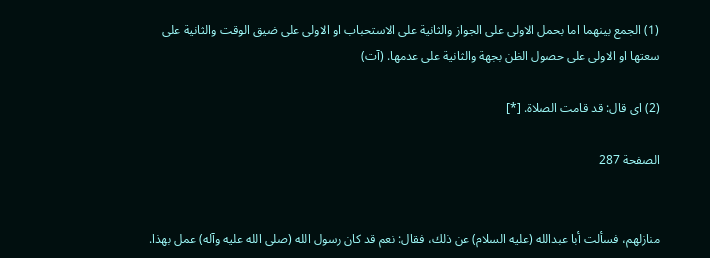(1) الجمع بينهما اما بحمل الاولى على الجواز والثانية على الاستحباب او الاولى على ضيق الوقت والثانية على سعتها او الاولى على حصول الظن بجهة والثانية على عدمها. (آت)

(2) اى قال: قد قامت الصلاة. [*]

الصفحة 287


منازلهم، فسألت أبا عبدالله (عليه السلام) عن ذلك، فقال: نعم قد كان رسول الله (صلى الله عليه وآله) عمل بهذا.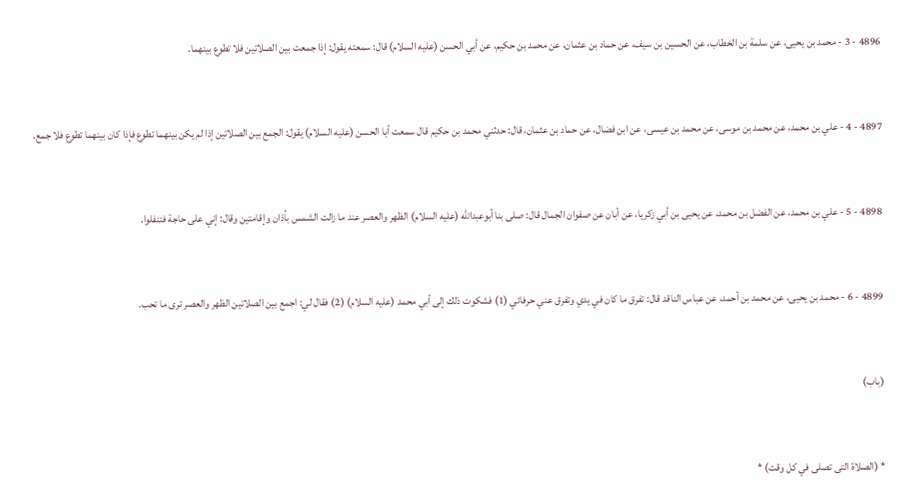4896 - 3 - محمد بن يحيى، عن سلمة بن الخطاب، عن الحسين بن سيف، عن حماد بن عثمان، عن محمد بن حكيم، عن أبي الحسن (عليه السلام) قال: سمعته يقول: إذا جمعت بين الصلاتين فلا تطوع بينهما.


4897 - 4 - علي بن محمد، عن محمد بن موسى، عن محمد بن عيسى، عن ابن فضال، عن حماد بن عثمان، قال: حدثني محمد بن حكيم قال سمعت أبا الحسن (عليه السلام) يقول: الجمع بين الصلاتين إذا لم يكن بينهما تطوع فإذا كان بينهما تطوع فلا جمع.


4898 - 5 - علي بن محمد، عن الفضل بن محمد، عن يحيى بن أبي زكريا، عن أبان عن صفوان الجمال قال: صلى بنا أبوعبدالله (عليه السلام) الظهر والعصر عند ما زالت الشمس بأذان وإقامتين وقال: إني على حاجة فتنفلوا.


4899 - 6 - محمد بن يحيى، عن محمد بن أحمد، عن عباس الناقد قال: تفرق ما كان في يدي وتفرق عني حرفائي (1) فشكوت ذلك إلى أبي محمد (عليه السلام) (2) فقال لي: اجمع بين الصلاتين الظهر والعصر ترى ما تحب.


(باب)


* (الصلاة التى تصلى في كل وقت) *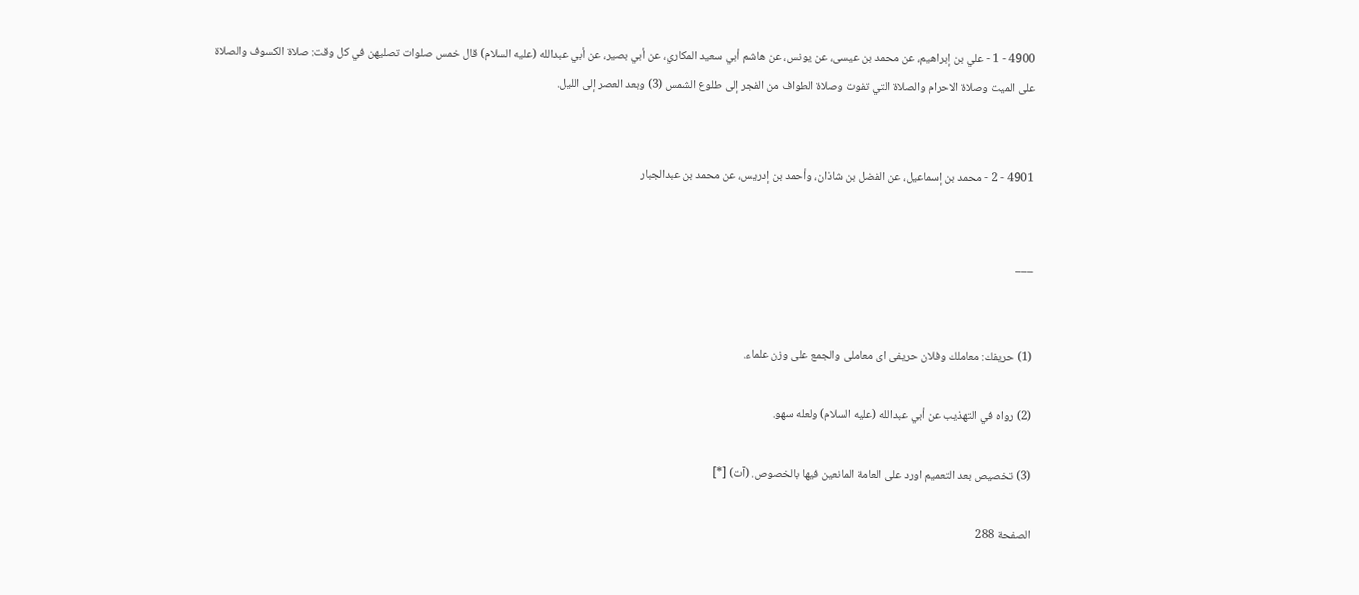4900 - 1 - علي بن إبراهيم، عن محمد بن عيسى، عن يونس، عن هاشم أبي سعيد المكاري، عن أبي بصير، عن أبي عبدالله (عليه السلام) قال خمس صلوات تصليهن في كل وقت: صلاة الكسوف والصلاة على الميت وصلاة الاحرام والصلاة التي تفوت وصلاة الطواف من الفجر إلى طلوع الشمس (3) وبعد العصر إلى الليل.


4901 - 2 - محمد بن إسماعيل، عن الفضل بن شاذان، وأحمد بن إدريس، عن محمد بن عبدالجبار


___


(1) حريفك: معاملك وفلان حريفى اى معاملى والجمع على وزن علماء.

(2) رواه في التهذيب عن أبي عبدالله (عليه السلام) ولعله سهو.

(3) تخصيص بعد التعميم اورد على العامة المانعين فيها بالخصوص. (آت) [*]

الصفحة 288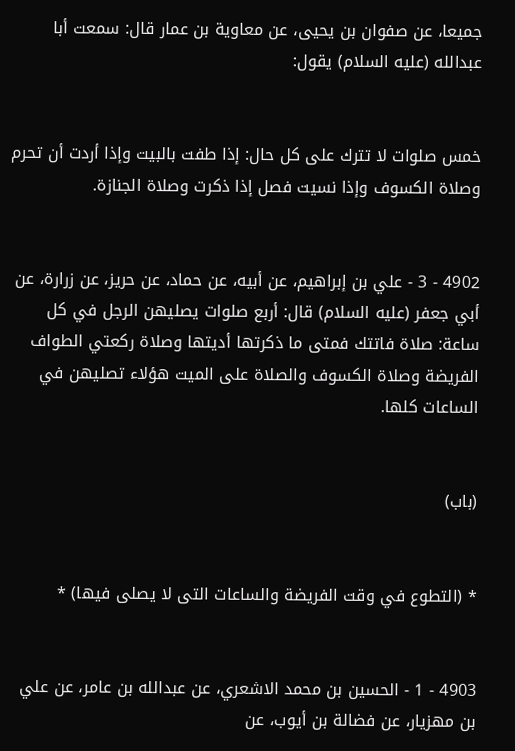جميعا، عن صفوان بن يحيى، عن معاوية بن عمار قال: سمعت أبا عبدالله (عليه السلام) يقول:


خمس صلوات لا تترك على كل حال: إذا طفت بالبيت وإذا أردت أن تحرم وصلاة الكسوف وإذا نسيت فصل إذا ذكرت وصلاة الجنازة.


4902 - 3 - علي بن إبراهيم، عن أبيه، عن حماد، عن حريز، عن زرارة، عن أبي جعفر (عليه السلام) قال: أربع صلوات يصليهن الرجل في كل ساعة: صلاة فاتتك فمتى ما ذكرتها أديتها وصلاة ركعتي الطواف الفريضة وصلاة الكسوف والصلاة على الميت هؤلاء تصليهن في الساعات كلها.


(باب)


* (التطوع في وقت الفريضة والساعات التى لا يصلى فيها) *


4903 - 1 - الحسين بن محمد الاشعري، عن عبدالله بن عامر، عن علي بن مهزيار، عن فضالة بن أيوب، عن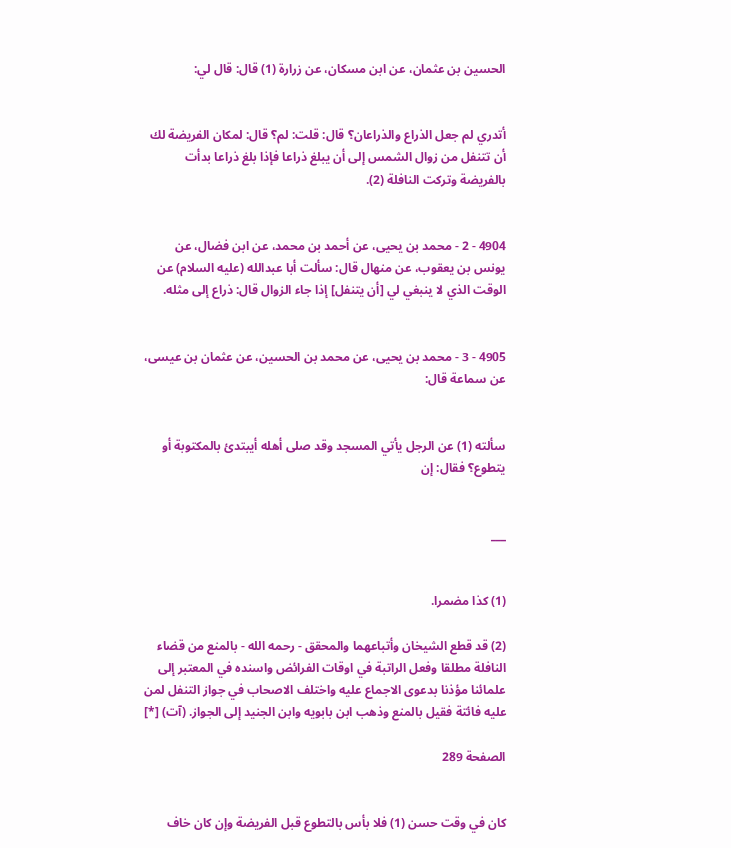الحسين بن عثمان، عن ابن مسكان، عن زرارة (1) قال: قال لي:


أتدري لم جعل الذراع والذراعان؟ قال: قلت: لم؟ قال: لمكان الفريضة لك أن تتنفل من زوال الشمس إلى أن يبلغ ذراعا فإذا بلغ ذراعا بدأت بالفريضة وتركت النافلة (2).


4904 - 2 - محمد بن يحيى، عن أحمد بن محمد، عن ابن فضال، عن يونس بن يعقوب، عن منهال قال: سألت أبا عبدالله (عليه السلام) عن الوقت الذي لا ينبغي لي [أن يتنفل] إذا جاء الزوال قال: ذراع إلى مثله.


4905 - 3 - محمد بن يحيى، عن محمد بن الحسين، عن عثمان بن عيسى، عن سماعة قال:


سألته (1) عن الرجل يأتي المسجد وقد صلى أهله أيبتدئ بالمكتوبة أو يتطوع؟ فقال: إن


___


(1) كذا مضمرا.

(2) قد قطع الشيخان وأتباعهما والمحقق - رحمه الله - بالمنع من قضاء النافلة مطلقا وفعل الراتبة في اوقات الفرائض واسنده في المعتبر إلى علمائنا مؤذنا بدعوى الاجماع عليه واختلف الاصحاب في جواز التنفل لمن عليه فائتة فقيل بالمنع وذهب ابن بابويه وابن الجنيد إلى الجواز. (آت) [*]

الصفحة 289


كان في وقت حسن (1) فلا بأس بالتطوع قبل الفريضة وإن كان خاف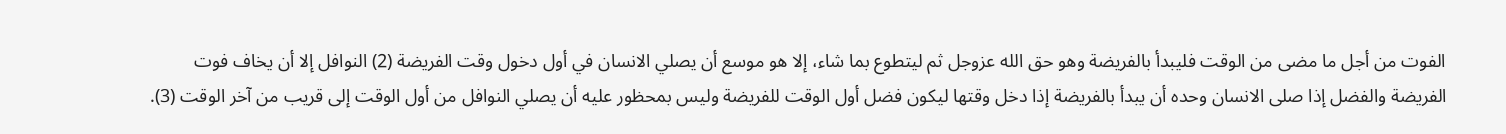الفوت من أجل ما مضى من الوقت فليبدأ بالفريضة وهو حق الله عزوجل ثم ليتطوع بما شاء، إلا هو موسع أن يصلي الانسان في أول دخول وقت الفريضة (2) النوافل إلا أن يخاف فوت الفريضة والفضل إذا صلى الانسان وحده أن يبدأ بالفريضة إذا دخل وقتها ليكون فضل أول الوقت للفريضة وليس بمحظور عليه أن يصلي النوافل من أول الوقت إلى قريب من آخر الوقت (3).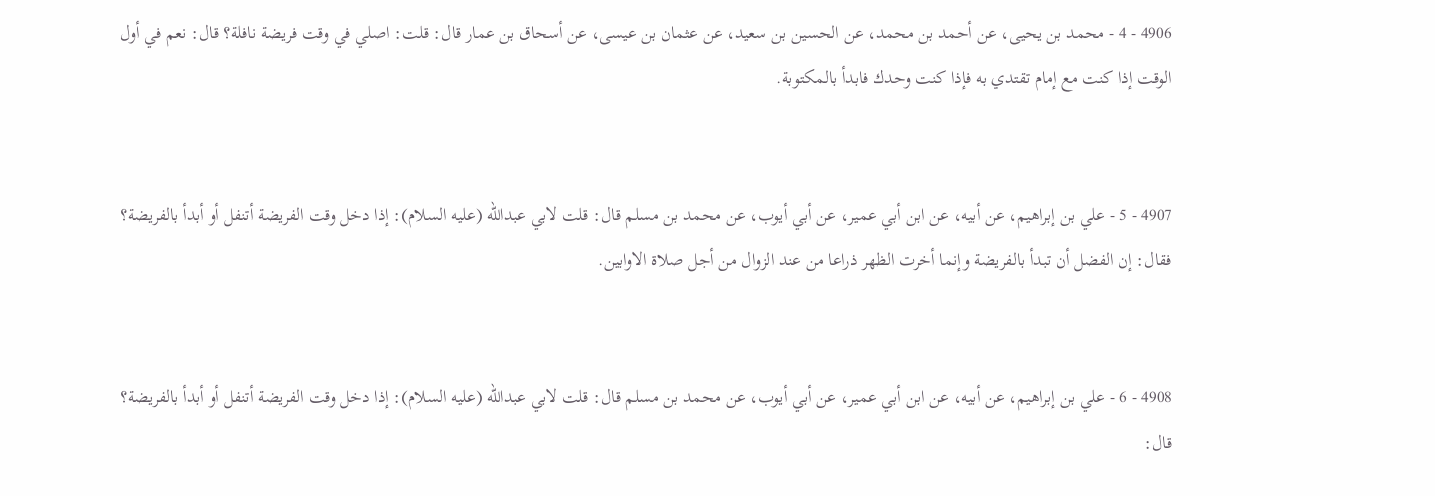4906 - 4 - محمد بن يحيى، عن أحمد بن محمد، عن الحسين بن سعيد، عن عثمان بن عيسى، عن أسحاق بن عمار قال: قلت: اصلي في وقت فريضة نافلة؟ قال: نعم في أول الوقت إذا كنت مع إمام تقتدي به فإذا كنت وحدك فابدأ بالمكتوبة.


4907 - 5 - علي بن إبراهيم، عن أبيه، عن ابن أبي عمير، عن أبي أيوب، عن محمد بن مسلم قال: قلت لابي عبدالله (عليه السلام): إذا دخل وقت الفريضة أتنفل أو أبدأ بالفريضة؟ فقال: إن الفضل أن تبدأ بالفريضة وإنما أخرت الظهر ذراعا من عند الزوال من أجل صلاة الاوابين.


4908 - 6 - علي بن إبراهيم، عن أبيه، عن ابن أبي عمير، عن أبي أيوب، عن محمد بن مسلم قال: قلت لابي عبدالله (عليه السلام): إذا دخل وقت الفريضة أتنفل أو أبدأ بالفريضة؟ قال: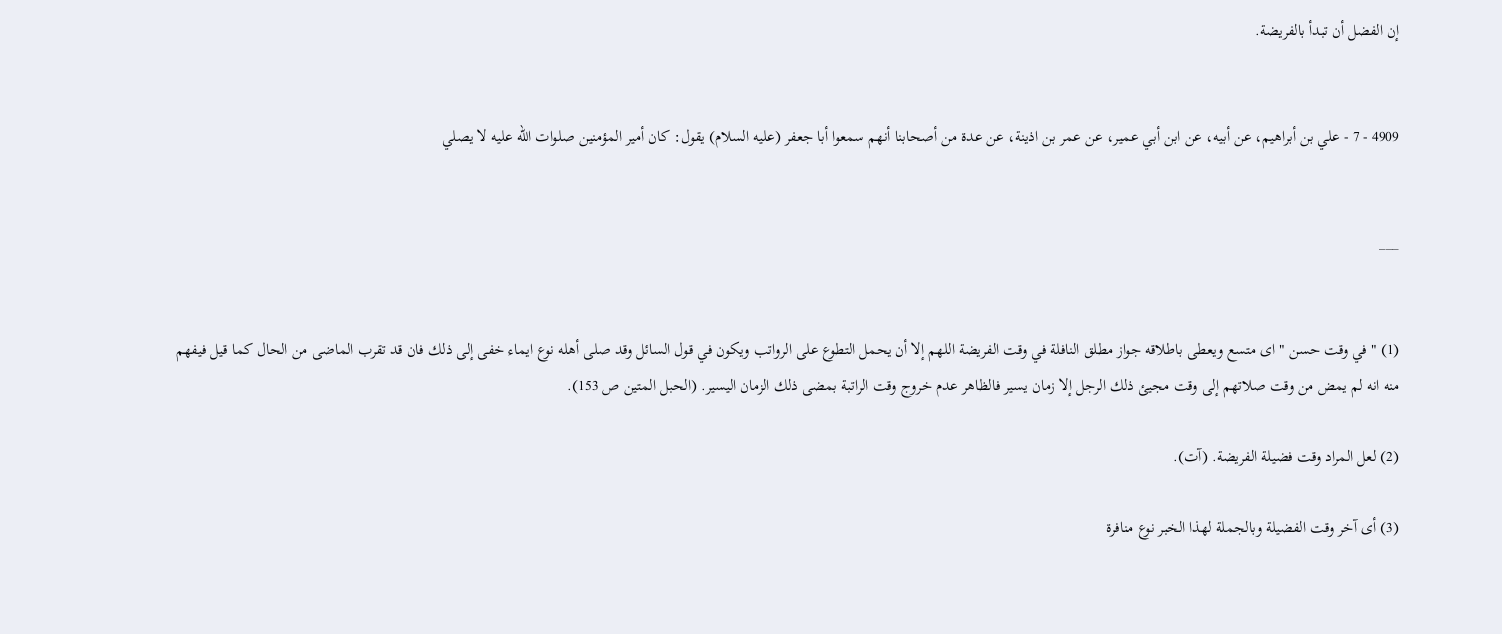إن الفضل أن تبدأ بالفريضة.


4909 - 7 - علي بن أبراهيم، عن أبيه، عن ابن أبي عمير، عن عمر بن اذينة، عن عدة من أصحابنا أنهم سمعوا أبا جعفر (عليه السلام) يقول: كان أمير المؤمنين صلوات الله عليه لا يصلي


___


(1) " في وقت حسن " اى متسع ويعطى باطلاقه جواز مطلق النافلة في وقت الفريضة اللهم إلا أن يحمل التطوع على الرواتب ويكون في قول السائل وقد صلى أهله نوع ايماء خفى إلى ذلك فان قد تقرب الماضى من الحال كما قيل فيفهم منه انه لم يمض من وقت صلاتهم إلى وقت مجيئ ذلك الرجل إلا زمان يسير فالظاهر عدم خروج وقت الراتبة بمضى ذلك الزمان اليسير. (الحبل المتين ص 153).

(2) لعل المراد وقت فضيلة الفريضة. (آت).

(3) أى آخر وقت الفضيلة وبالجملة لهذا الخبر نوع منافرة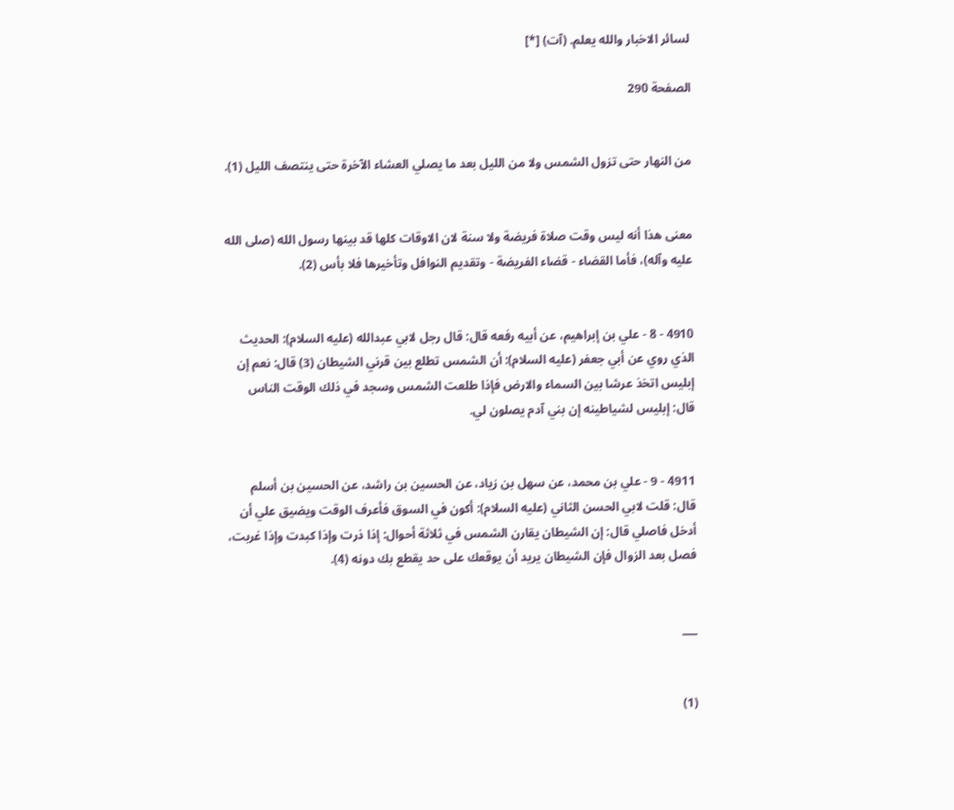لسائر الاخبار والله يعلم. (آت) [*]

الصفحة 290


من النهار حتى تزول الشمس ولا من الليل بعد ما يصلي العشاء الآخرة حتى ينتصف الليل (1).


معنى هذا أنه ليس وقت صلاة فريضة ولا سنة لان الاوقات كلها قد بينها رسول الله (صلى الله عليه وآله)، فأما القضاء - قضاء الفريضة - وتقديم النوافل وتأخيرها فلا بأس (2).


4910 - 8 - علي بن إبراهيم، عن أبيه رفعه قال: قال رجل لابي عبدالله (عليه السلام): الحديث الذي روي عن أبي جعفر (عليه السلام): أن الشمس تطلع بين قرني الشيطان (3) قال: نعم إن إبليس اتخذ عرشا بين السماء والارض فإذا طلعت الشمس وسجد في ذلك الوقت الناس قال: إبليس لشياطينه إن بني آدم يصلون لي.


4911 - 9 - علي بن محمد، عن سهل بن زياد، عن الحسين بن راشد، عن الحسين بن أسلم قال: قلت لابي الحسن الثاني (عليه السلام): أكون في السوق فأعرف الوقت ويضيق علي أن أدخل فاصلي قال: إن الشيطان يقارن الشمس في ثلاثة أحوال: إذا ذرت وإذا كبدت وإذا غربت، فصل بعد الزوال فإن الشيطان يريد أن يوقعك على حد يقطع بك دونه (4).


___


(1)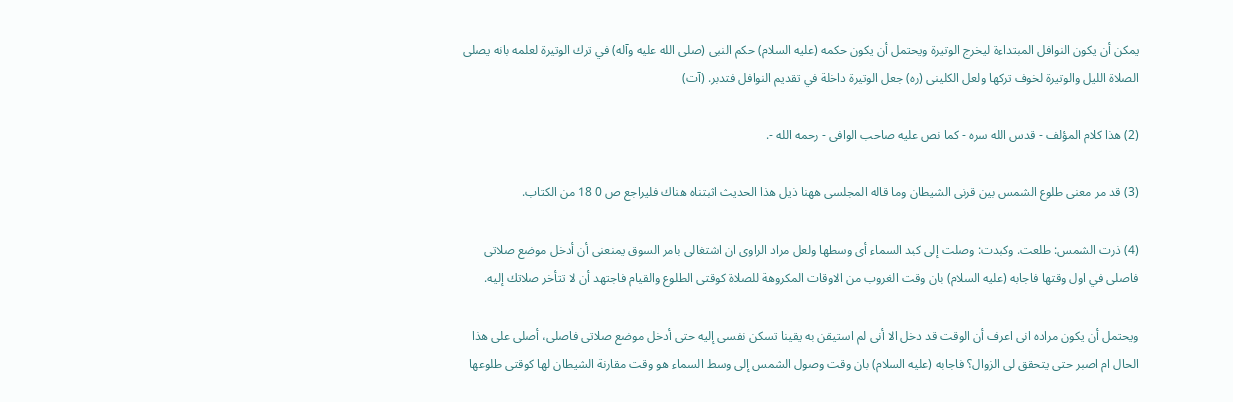يمكن أن يكون النوافل المبتداءة ليخرج الوتيرة ويحتمل أن يكون حكمه (عليه السلام) حكم النبى (صلى الله عليه وآله) في ترك الوتيرة لعلمه بانه يصلى الصلاة الليل والوتيرة لخوف تركها ولعل الكلينى (ره) جعل الوتيرة داخلة في تقديم النوافل فتدبر. (آت)

(2) هذا كلام المؤلف - قدس الله سره - كما نص عليه صاحب الوافى - رحمه الله -.

(3) قد مر معنى طلوع الشمس بين قرنى الشيطان وما قاله المجلسى ههنا ذيل هذا الحديث اثبتناه هناك فليراجع ص 0 18 من الكتاب.

(4) ذرت الشمس: طلعت. وكبدت: وصلت إلى كبد السماء أى وسطها ولعل مراد الراوى ان اشتغالى بامر السوق يمنعنى أن أدخل موضع صلاتى فاصلى في اول وقتها فاجابه (عليه السلام) بان وقت الغروب من الاوقات المكروهة للصلاة كوقتى الطلوع والقيام فاجتهد أن لا تتأخر صلاتك إليه.

ويحتمل أن يكون مراده انى اعرف أن الوقت قد دخل الا أنى لم استيقن به يقينا تسكن نفسى إليه حتى أدخل موضع صلاتى فاصلى، أصلى على هذا الحال ام اصبر حتى يتحقق لى الزوال؟ فاجابه (عليه السلام) بان وقت وصول الشمس إلى وسط السماء هو وقت مقارنة الشيطان لها كوقتى طلوعها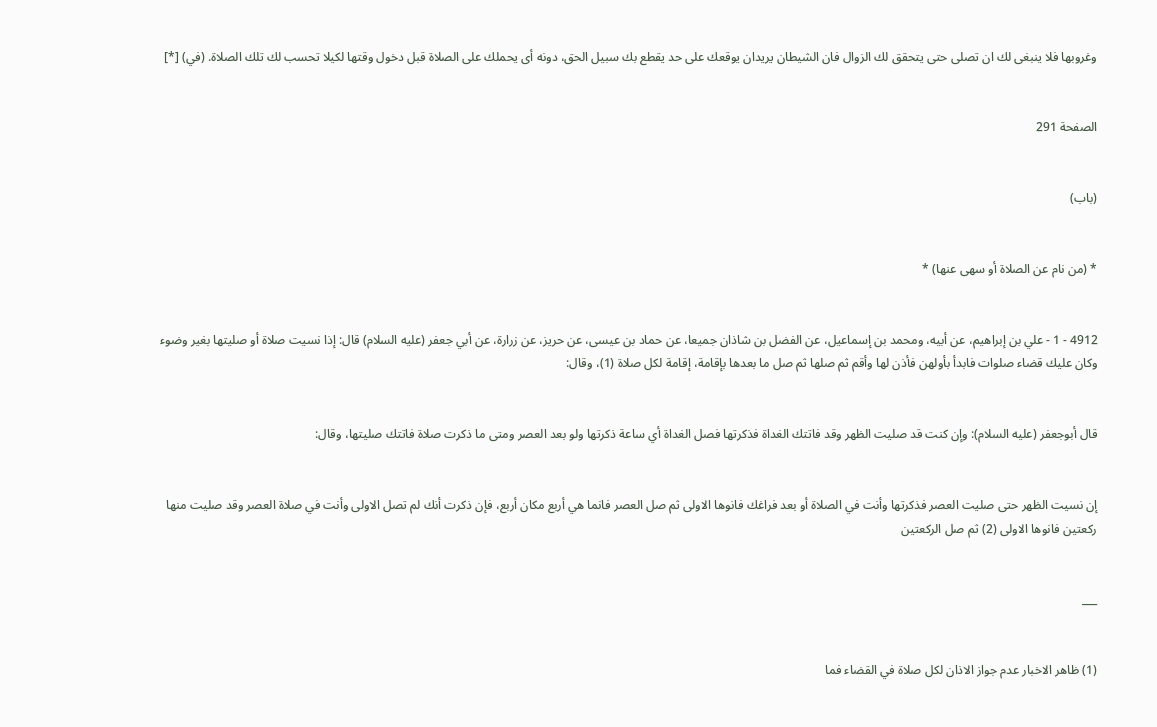وغروبها فلا ينبغى لك ان تصلى حتى يتحقق لك الزوال فان الشيطان يريدان يوقعك على حد يقطع بك سبيل الحق، دونه أى يحملك على الصلاة قبل دخول وقتها لكيلا تحسب لك تلك الصلاة. (في) [*]


الصفحة 291


(باب)


* (من نام عن الصلاة أو سهى عنها) *


4912 - 1 - علي بن إبراهيم، عن أبيه، ومحمد بن إسماعيل، عن الفضل بن شاذان جميعا، عن حماد بن عيسى، عن حريز، عن زرارة، عن أبي جعفر (عليه السلام) قال: إذا نسيت صلاة أو صليتها بغير وضوء وكان عليك قضاء صلوات فابدأ بأولهن فأذن لها وأقم ثم صلها ثم صل ما بعدها بإقامة، إقامة لكل صلاة (1)، وقال:


قال أبوجعفر (عليه السلام): وإن كنت قد صليت الظهر وقد فاتتك الغداة فذكرتها فصل الغداة أي ساعة ذكرتها ولو بعد العصر ومتى ما ذكرت صلاة فاتتك صليتها، وقال:


إن نسيت الظهر حتى صليت العصر فذكرتها وأنت في الصلاة أو بعد فراغك فانوها الاولى ثم صل العصر فانما هي أربع مكان أربع، فإن ذكرت أنك لم تصل الاولى وأنت في صلاة العصر وقد صليت منها ركعتين فانوها الاولى (2) ثم صل الركعتين


___


(1) ظاهر الاخبار عدم جواز الاذان لكل صلاة في القضاء فما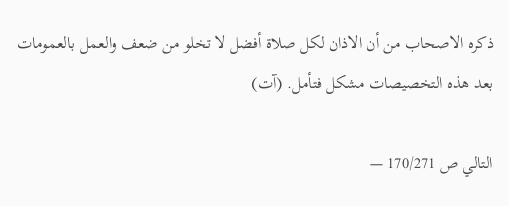ذكره الاصحاب من أن الاذان لكل صلاة أفضل لا تخلو من ضعف والعمل بالعمومات بعد هذه التخصيصات مشكل فتأمل. (آت)

التالي ص 170/271 —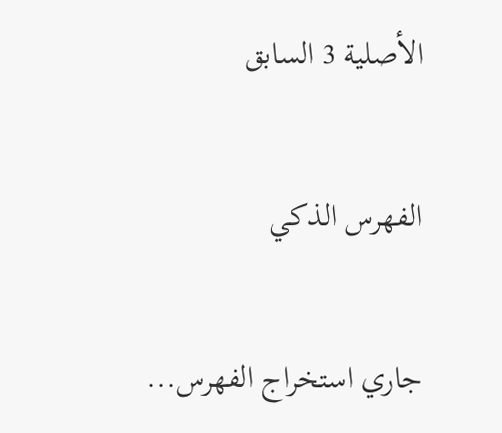الأصلية 3 السابق

الفهرس الذكي

جاري استخراج الفهرس...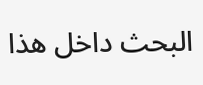البحث داخل هذا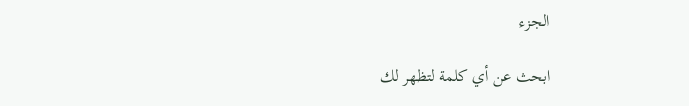الجزء

ابحث عن أي كلمة لتظهر لك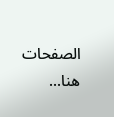الصفحات هنا...